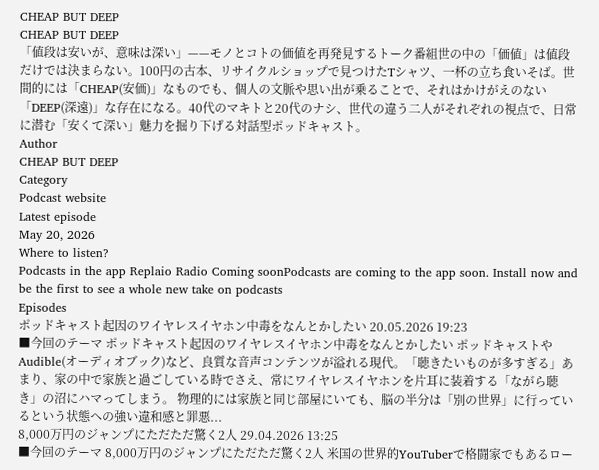CHEAP BUT DEEP
CHEAP BUT DEEP
「値段は安いが、意味は深い」——モノとコトの価値を再発見するトーク番組世の中の「価値」は値段だけでは決まらない。100円の古本、リサイクルショップで見つけたTシャツ、一杯の立ち食いそば。世間的には「CHEAP(安価)」なものでも、個人の文脈や思い出が乗ることで、それはかけがえのない「DEEP(深遠)」な存在になる。40代のマキトと20代のナシ、世代の違う二人がそれぞれの視点で、日常に潜む「安くて深い」魅力を掘り下げる対話型ポッドキャスト。
Author
CHEAP BUT DEEP
Category
Podcast website
Latest episode
May 20, 2026
Where to listen?
Podcasts in the app Replaio Radio Coming soonPodcasts are coming to the app soon. Install now and be the first to see a whole new take on podcasts
Episodes
ポッドキャスト起因のワイヤレスイヤホン中毒をなんとかしたい 20.05.2026 19:23
■今回のテーマ ポッドキャスト起因のワイヤレスイヤホン中毒をなんとかしたい ポッドキャストやAudible(オーディオブック)など、良質な音声コンテンツが溢れる現代。「聴きたいものが多すぎる」あまり、家の中で家族と過ごしている時でさえ、常にワイヤレスイヤホンを片耳に装着する「ながら聴き」の沼にハマってしまう。 物理的には家族と同じ部屋にいても、脳の半分は「別の世界」に行っているという状態への強い違和感と罪悪...
8,000万円のジャンプにただただ驚く2人 29.04.2026 13:25
■今回のテーマ 8,000万円のジャンプにただただ驚く2人 米国の世界的YouTuberで格闘家でもあるロー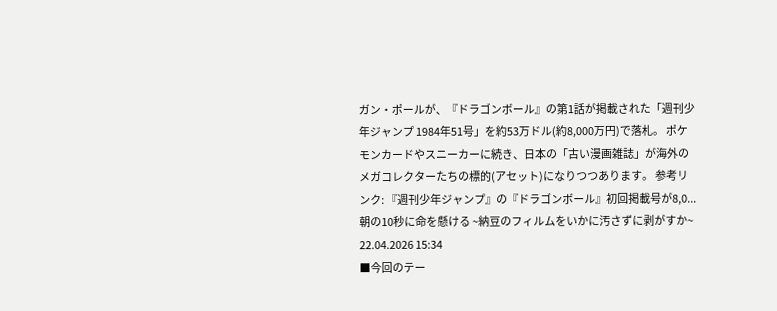ガン・ポールが、『ドラゴンボール』の第1話が掲載された「週刊少年ジャンプ 1984年51号」を約53万ドル(約8,000万円)で落札。 ポケモンカードやスニーカーに続き、日本の「古い漫画雑誌」が海外のメガコレクターたちの標的(アセット)になりつつあります。 参考リンク: 『週刊少年ジャンプ』の『ドラゴンボール』初回掲載号が8,0...
朝の10秒に命を懸ける ~納豆のフィルムをいかに汚さずに剥がすか~ 22.04.2026 15:34
■今回のテー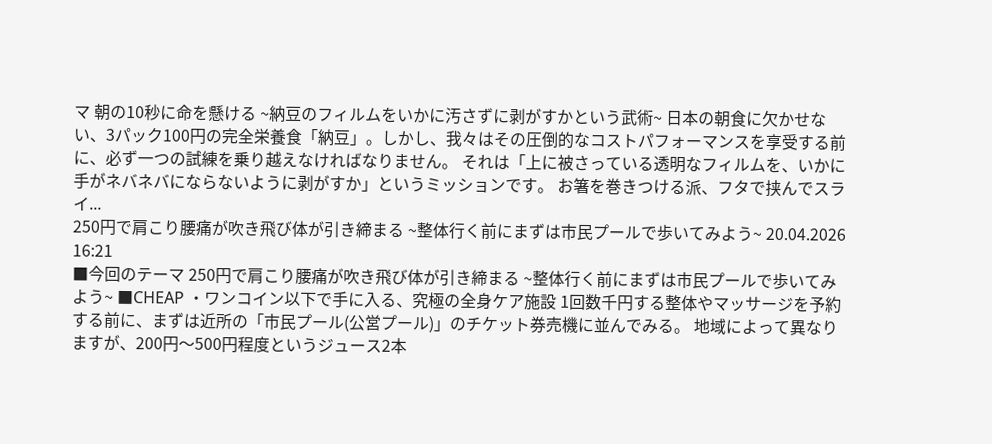マ 朝の10秒に命を懸ける ~納豆のフィルムをいかに汚さずに剥がすかという武術~ 日本の朝食に欠かせない、3パック100円の完全栄養食「納豆」。しかし、我々はその圧倒的なコストパフォーマンスを享受する前に、必ず一つの試練を乗り越えなければなりません。 それは「上に被さっている透明なフィルムを、いかに手がネバネバにならないように剥がすか」というミッションです。 お箸を巻きつける派、フタで挟んでスライ...
250円で肩こり腰痛が吹き飛び体が引き締まる ~整体行く前にまずは市民プールで歩いてみよう~ 20.04.2026 16:21
■今回のテーマ 250円で肩こり腰痛が吹き飛び体が引き締まる ~整体行く前にまずは市民プールで歩いてみよう~ ■CHEAP ・ワンコイン以下で手に入る、究極の全身ケア施設 1回数千円する整体やマッサージを予約する前に、まずは近所の「市民プール(公営プール)」のチケット券売機に並んでみる。 地域によって異なりますが、200円〜500円程度というジュース2本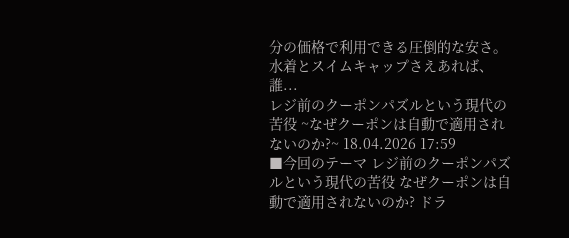分の価格で利用できる圧倒的な安さ。水着とスイムキャップさえあれば、誰...
レジ前のクーポンパズルという現代の苦役 ~なぜクーポンは自動で適用されないのか?~ 18.04.2026 17:59
■今回のテーマ レジ前のクーポンパズルという現代の苦役 なぜクーポンは自動で適用されないのか? ドラ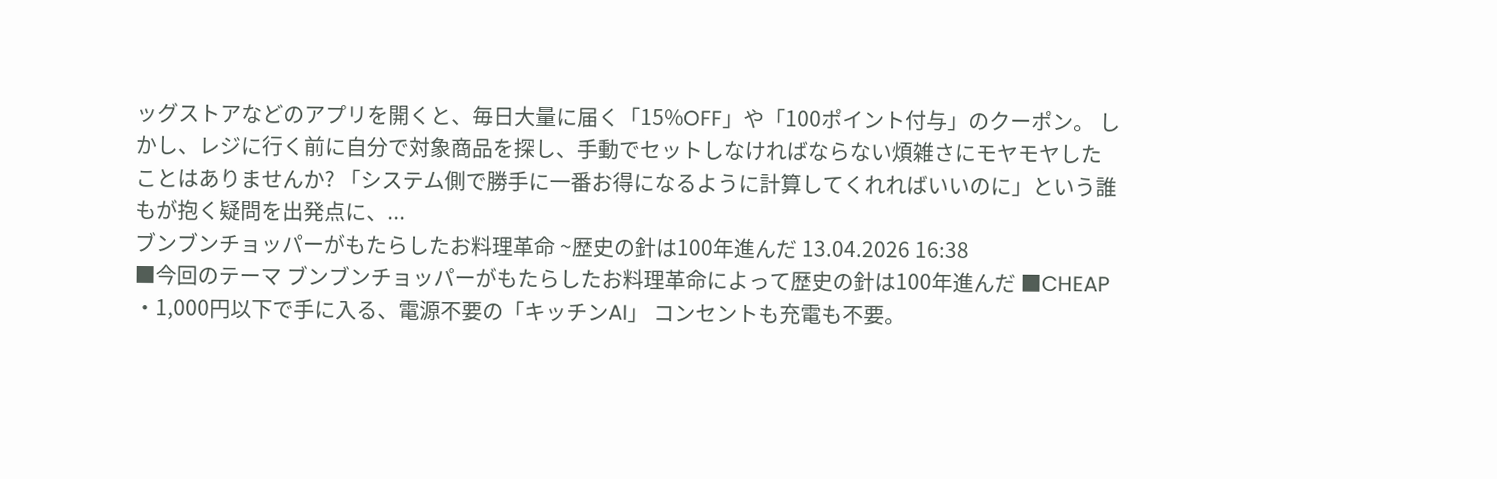ッグストアなどのアプリを開くと、毎日大量に届く「15%OFF」や「100ポイント付与」のクーポン。 しかし、レジに行く前に自分で対象商品を探し、手動でセットしなければならない煩雑さにモヤモヤしたことはありませんか? 「システム側で勝手に一番お得になるように計算してくれればいいのに」という誰もが抱く疑問を出発点に、...
ブンブンチョッパーがもたらしたお料理革命 ~歴史の針は100年進んだ 13.04.2026 16:38
■今回のテーマ ブンブンチョッパーがもたらしたお料理革命によって歴史の針は100年進んだ ■CHEAP ・1,000円以下で手に入る、電源不要の「キッチンAI」 コンセントも充電も不要。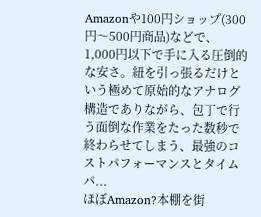Amazonや100円ショップ(300円〜500円商品)などで、1,000円以下で手に入る圧倒的な安さ。紐を引っ張るだけという極めて原始的なアナログ構造でありながら、包丁で行う面倒な作業をたった数秒で終わらせてしまう、最強のコストパフォーマンスとタイムパ...
ほぼAmazon?本棚を街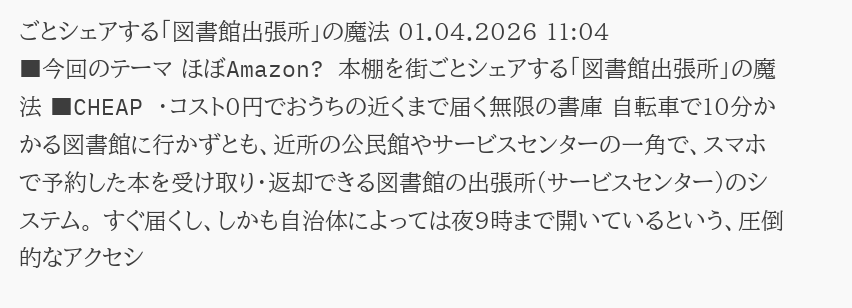ごとシェアする「図書館出張所」の魔法 01.04.2026 11:04
■今回のテーマ ほぼAmazon? 本棚を街ごとシェアする「図書館出張所」の魔法 ■CHEAP ・コスト0円でおうちの近くまで届く無限の書庫 自転車で10分かかる図書館に行かずとも、近所の公民館やサービスセンターの一角で、スマホで予約した本を受け取り・返却できる図書館の出張所(サービスセンター)のシステム。 すぐ届くし、しかも自治体によっては夜9時まで開いているという、圧倒的なアクセシ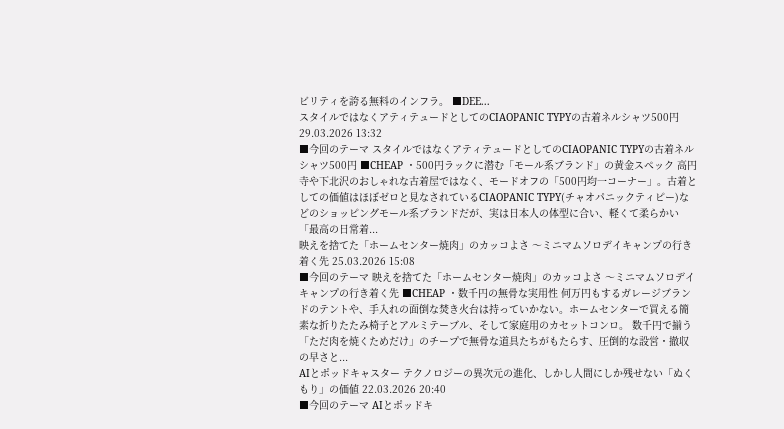ビリティを誇る無料のインフラ。 ■DEE...
スタイルではなくアティテュードとしてのCIAOPANIC TYPYの古着ネルシャツ500円 29.03.2026 13:32
■今回のテーマ スタイルではなくアティテュードとしてのCIAOPANIC TYPYの古着ネルシャツ500円 ■CHEAP ・500円ラックに潜む「モール系ブランド」の黄金スペック 高円寺や下北沢のおしゃれな古着屋ではなく、モードオフの「500円均一コーナー」。古着としての価値はほぼゼロと見なされているCIAOPANIC TYPY(チャオパニックティピー)などのショッピングモール系ブランドだが、実は日本人の体型に合い、軽くて柔らかい「最高の日常着...
映えを捨てた「ホームセンター焼肉」のカッコよさ 〜ミニマムソロデイキャンプの行き着く先 25.03.2026 15:08
■今回のテーマ 映えを捨てた「ホームセンター焼肉」のカッコよさ 〜ミニマムソロデイキャンプの行き着く先 ■CHEAP ・数千円の無骨な実用性 何万円もするガレージブランドのテントや、手入れの面倒な焚き火台は持っていかない。ホームセンターで買える簡素な折りたたみ椅子とアルミテーブル、そして家庭用のカセットコンロ。 数千円で揃う「ただ肉を焼くためだけ」のチープで無骨な道具たちがもたらす、圧倒的な設営・撤収の早さと...
AIとポッドキャスター テクノロジーの異次元の進化、しかし人間にしか残せない「ぬくもり」の価値 22.03.2026 20:40
■今回のテーマ AIとポッドキ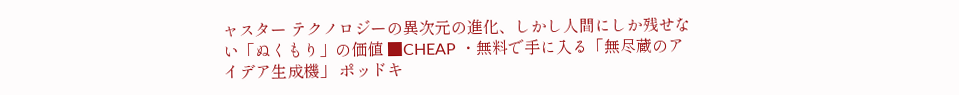ャスター テクノロジーの異次元の進化、しかし人間にしか残せない「ぬくもり」の価値 ■CHEAP ・無料で手に入る「無尽蔵のアイデア生成機」 ポッドキ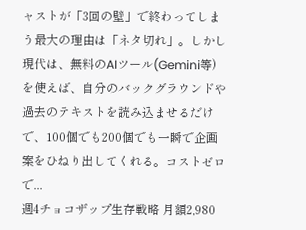ャストが「3回の壁」で終わってしまう最大の理由は「ネタ切れ」。しかし現代は、無料のAIツール(Gemini等)を使えば、自分のバックグラウンドや過去のテキストを読み込ませるだけで、100個でも200個でも一瞬で企画案をひねり出してくれる。コストゼロで...
週4チョコザップ生存戦略 月額2,980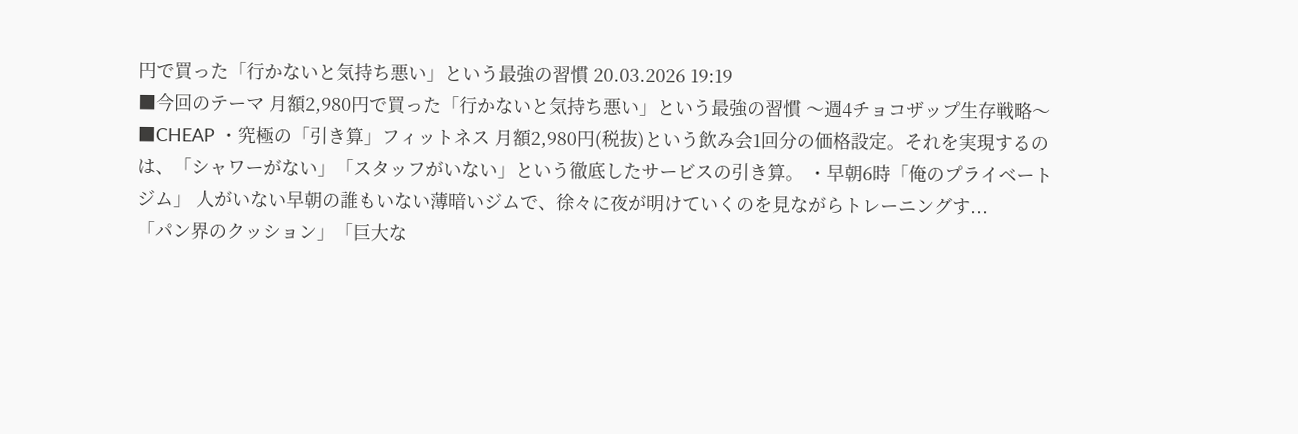円で買った「行かないと気持ち悪い」という最強の習慣 20.03.2026 19:19
■今回のテーマ 月額2,980円で買った「行かないと気持ち悪い」という最強の習慣 〜週4チョコザップ生存戦略〜 ■CHEAP ・究極の「引き算」フィットネス 月額2,980円(税抜)という飲み会1回分の価格設定。それを実現するのは、「シャワーがない」「スタッフがいない」という徹底したサービスの引き算。 ・早朝6時「俺のプライベートジム」 人がいない早朝の誰もいない薄暗いジムで、徐々に夜が明けていくのを見ながらトレーニングす...
「パン界のクッション」「巨大な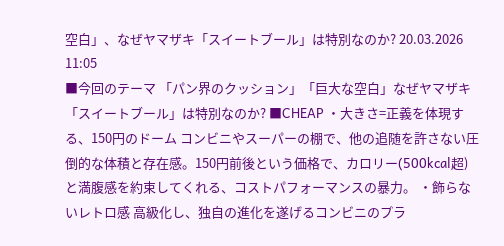空白」、なぜヤマザキ「スイートブール」は特別なのか? 20.03.2026 11:05
■今回のテーマ 「パン界のクッション」「巨大な空白」なぜヤマザキ「スイートブール」は特別なのか? ■CHEAP ・大きさ=正義を体現する、150円のドーム コンビニやスーパーの棚で、他の追随を許さない圧倒的な体積と存在感。150円前後という価格で、カロリー(500kcal超)と満腹感を約束してくれる、コストパフォーマンスの暴力。 ・飾らないレトロ感 高級化し、独自の進化を遂げるコンビニのプラ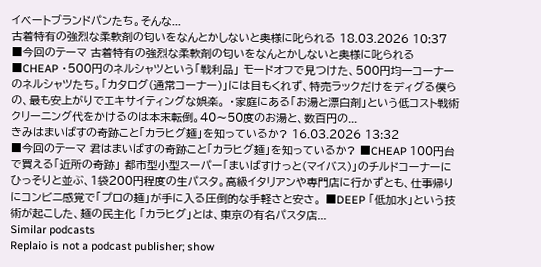イベートブランドパンたち。そんな...
古着特有の強烈な柔軟剤の匂いをなんとかしないと奥様に叱られる 18.03.2026 10:37
■今回のテーマ 古着特有の強烈な柔軟剤の匂いをなんとかしないと奥様に叱られる ■CHEAP ・500円のネルシャツという「戦利品」 モードオフで見つけた、500円均一コーナーのネルシャツたち。「カタログ(通常コーナー)」には目もくれず、特売ラックだけをディグる僕らの、最も安上がりでエキサイティングな娯楽。 ・家庭にある「お湯と漂白剤」という低コスト戦術 クリーニング代をかけるのは本末転倒。40〜50度のお湯と、数百円の...
きみはまいばすの奇跡こと「カラヒグ麺」を知っているか? 16.03.2026 13:32
■今回のテーマ 君はまいばすの奇跡こと「カラヒグ麺」を知っているか? ■CHEAP 100円台で買える「近所の奇跡」 都市型小型スーパー「まいばすけっと(マイバス)」のチルドコーナーにひっそりと並ぶ、1袋200円程度の生パスタ。高級イタリアンや専門店に行かずとも、仕事帰りにコンビニ感覚で「プロの麺」が手に入る圧倒的な手軽さと安さ。 ■DEEP 「低加水」という技術が起こした、麺の民主化 「カラヒグ」とは、東京の有名パスタ店...
Similar podcasts
Replaio is not a podcast publisher; show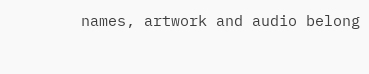names, artwork and audio belong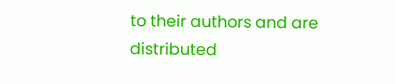to their authors and are distributed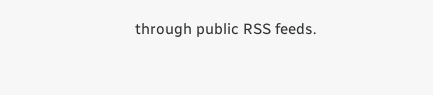through public RSS feeds.